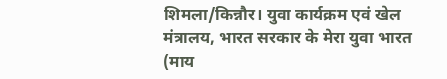शिमला/किन्नौर। युवा कार्यक्रम एवं खेल मंत्रालय, भारत सरकार के मेरा युवा भारत (माय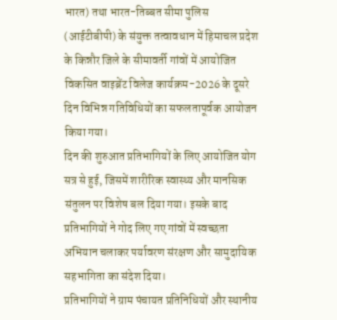भारत) तथा भारत-तिब्बत सीमा पुलिस (आईटीबीपी) के संयुक्त तत्वावधान में हिमाचल प्रदेश के किन्नौर जिले के सीमावर्ती गांवों में आयोजित विकसित वाइब्रेंट विलेज कार्यक्रम-2026 के दूसरे दिन विभिन्न गतिविधियों का सफलतापूर्वक आयोजन किया गया।
दिन की शुरुआत प्रतिभागियों के लिए आयोजित योग सत्र से हुई, जिसमें शारीरिक स्वास्थ्य और मानसिक संतुलन पर विशेष बल दिया गया। इसके बाद प्रतिभागियों ने गोद लिए गए गांवों में स्वच्छता अभियान चलाकर पर्यावरण संरक्षण और सामुदायिक सहभागिता का संदेश दिया।
प्रतिभागियों ने ग्राम पंचायत प्रतिनिधियों और स्थानीय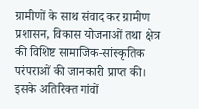ग्रामीणों के साथ संवाद कर ग्रामीण प्रशासन, विकास योजनाओं तथा क्षेत्र की विशिष्ट सामाजिक-सांस्कृतिक परंपराओं की जानकारी प्राप्त की। इसके अतिरिक्त गांवों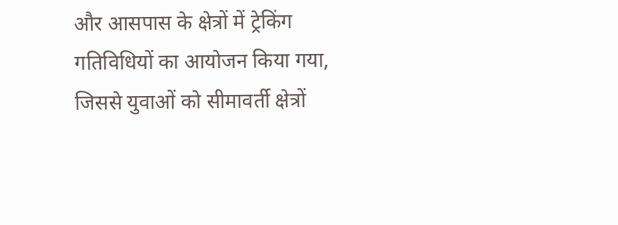और आसपास के क्षेत्रों में ट्रेकिंग गतिविधियों का आयोजन किया गया, जिससे युवाओं को सीमावर्ती क्षेत्रों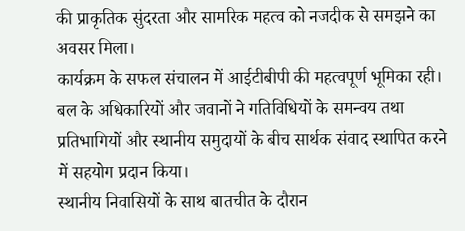की प्राकृतिक सुंदरता और सामरिक महत्व को नजदीक से समझने का अवसर मिला।
कार्यक्रम के सफल संचालन में आईटीबीपी की महत्वपूर्ण भूमिका रही। बल के अधिकारियों और जवानों ने गतिविधियों के समन्वय तथा प्रतिभागियों और स्थानीय समुदायों के बीच सार्थक संवाद स्थापित करने में सहयोग प्रदान किया।
स्थानीय निवासियों के साथ बातचीत के दौरान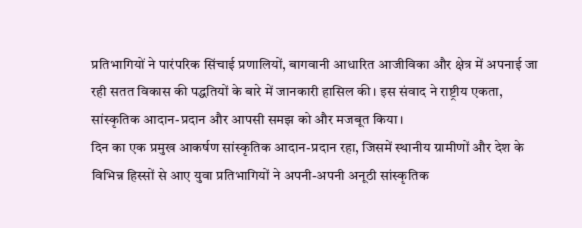प्रतिभागियों ने पारंपरिक सिंचाई प्रणालियों, बागवानी आधारित आजीविका और क्षेत्र में अपनाई जा रही सतत विकास की पद्धतियों के बारे में जानकारी हासिल की। इस संवाद ने राष्ट्रीय एकता, सांस्कृतिक आदान-प्रदान और आपसी समझ को और मजबूत किया।
दिन का एक प्रमुख आकर्षण सांस्कृतिक आदान-प्रदान रहा, जिसमें स्थानीय ग्रामीणों और देश के विभिन्न हिस्सों से आए युवा प्रतिभागियों ने अपनी-अपनी अनूठी सांस्कृतिक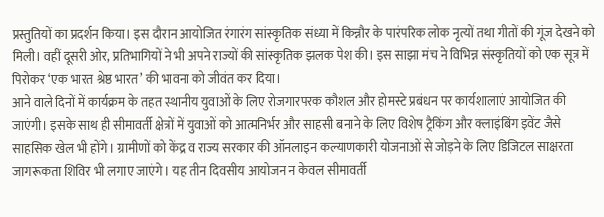प्रस्तुतियों का प्रदर्शन किया। इस दौरान आयोजित रंगारंग सांस्कृतिक संध्या में किन्नौर के पारंपरिक लोक नृत्यों तथा गीतों की गूंज देखने को मिली। वहीं दूसरी ओर, प्रतिभागियों ने भी अपने राज्यों की सांस्कृतिक झलक पेश की। इस साझा मंच ने विभिन्न संस्कृतियों को एक सूत्र में पिरोकर ‘एक भारत श्रेष्ठ भारत’ की भावना को जीवंत कर दिया।
आने वाले दिनों में कार्यक्रम के तहत स्थानीय युवाओं के लिए रोजगारपरक कौशल और होमस्टे प्रबंधन पर कार्यशालाएं आयोजित की जाएंगी। इसके साथ ही सीमावर्ती क्षेत्रों में युवाओं को आत्मनिर्भर और साहसी बनाने के लिए विशेष ट्रैकिंग और क्लाइंबिंग इवेंट जैसे साहसिक खेल भी होंगे। ग्रामीणों को केंद्र व राज्य सरकार की ऑनलाइन कल्याणकारी योजनाओं से जोड़ने के लिए डिजिटल साक्षरता जागरूकता शिविर भी लगाए जाएंगे। यह तीन दिवसीय आयोजन न केवल सीमावर्ती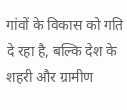गांवों के विकास को गति दे रहा है, बल्कि देश के शहरी और ग्रामीण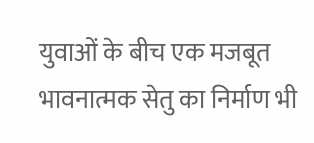युवाओं के बीच एक मजबूत भावनात्मक सेतु का निर्माण भी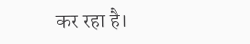कर रहा है।